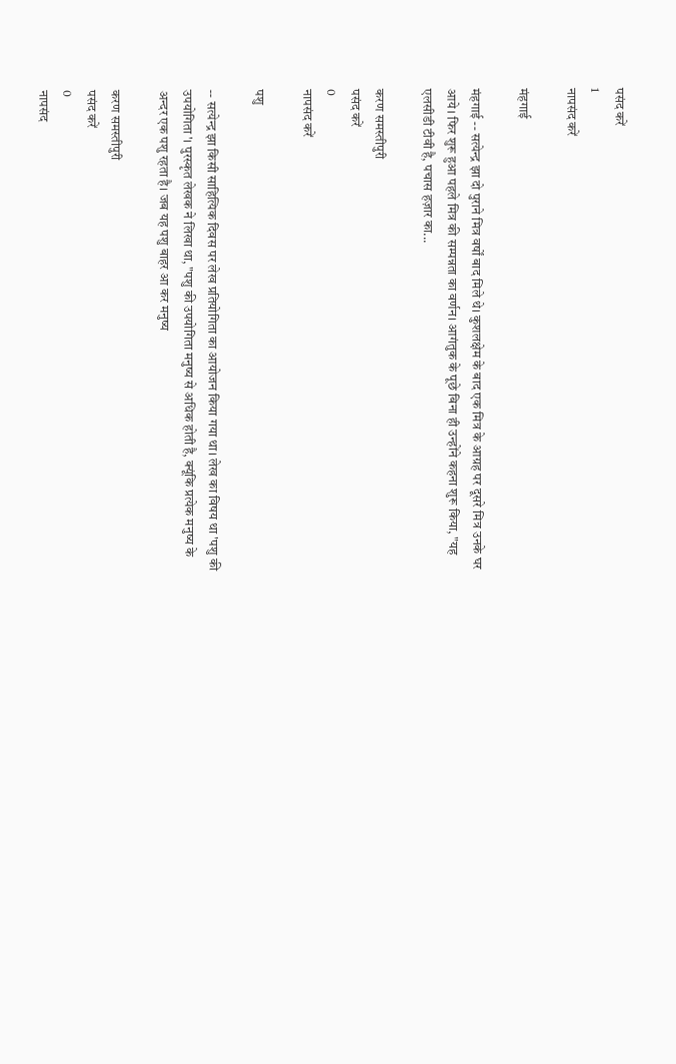पसंद करें
1
नापसंद करें

मंहगाई

मंहगाई -- सत्येन्द्र झा दो पुराने मित्र वर्षों बाद मिले थे। कुशलक्षेम के बाद एक मित्र के आग्रह पर दूसरे मित्र उनके घर आये। फिर शुरू हुआ पहले मित्र की सम्पन्नता का वर्णन। आगंतुक के पूछे बिना ही उन्होंने कहना शुरू किया, "यह एलसीडी टीवी है, पचास हज़ार का...

करण समस्तीपुरी
पसंद करें
0
नापसंद करें

पशु

-- सत्येन्द्र झा किसी साहित्यिक दिवस पर लेख प्रतियोगिता का आयोजन किया गया था। लेख का विषय था 'पशु की उपयोगिता'। पुरस्कृत लेखक ने लिखा था, "पशु की उपयोगिता मनुष्य से अधिक होती है, क्यूंकि प्रत्येक मनुष्य के अन्दर एक पशु रहता है। जब यह पशु बाहर आ कर मनुष्य

करण समस्तीपुरी
पसंद करें
0
नापसंद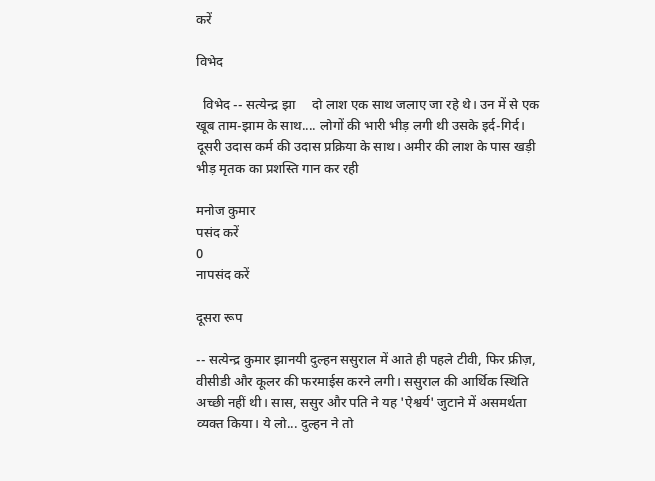करें

विभेद

  विभेद -- सत्येन्द्र झा     दो लाश एक साथ जलाए जा रहे थे। उन में से एक खूब ताम-झाम के साथ.... लोगों की भारी भीड़ लगी थी उसके इर्द-गिर्द। दूसरी उदास कर्म की उदास प्रक्रिया के साथ। अमीर की लाश के पास खड़ी भीड़ मृतक का प्रशस्ति गान कर रही

मनोज कुमार
पसंद करें
0
नापसंद करें

दूसरा रूप

-- सत्येन्द्र कुमार झानयी दुल्हन ससुराल में आते ही पहले टीवी, फिर फ्रीज़, वीसीडी और कूलर की फरमाईस करने लगी। ससुराल की आर्थिक स्थिति अच्छी नहीं थी। सास, ससुर और पति ने यह 'ऐश्वर्य' जुटाने में असमर्थता व्यक्त किया। ये लो... दुल्हन ने तो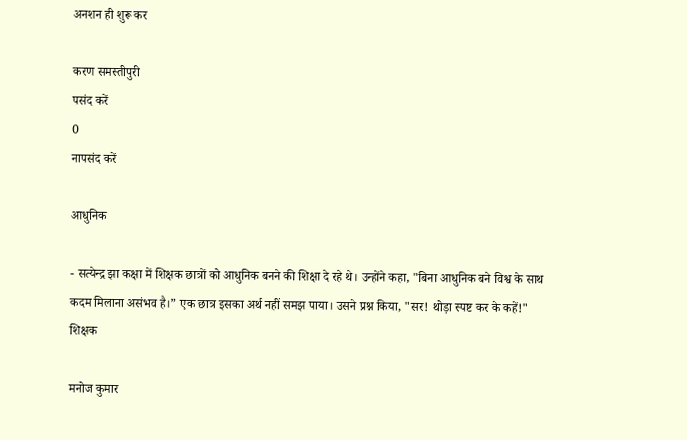अनशन ही शुरू कर

करण समस्तीपुरी
पसंद करें
0
नापसंद करें

आधुनिक

- सत्येन्द्र झा कक्षा में शिक्षक छात्रों को आधुनिक बनने की शिक्षा दे रहे थे। उन्होंने कहा, "बिना आधुनिक बने विश्व के साथ कदम मिलाना असंभव है।” एक छात्र इसका अर्थ नहीं समझ पाया। उसने प्रश्न किया, "सर! थोड़ा स्पष्ट कर के कहें!"   शिक्षक

मनोज कुमार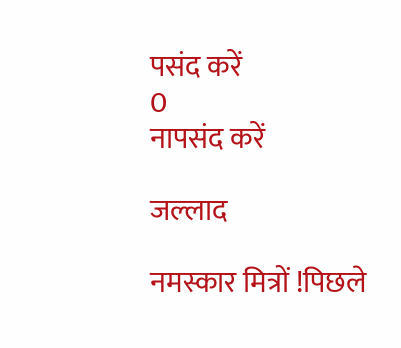पसंद करें
0
नापसंद करें

जल्लाद

नमस्कार मित्रों !पिछले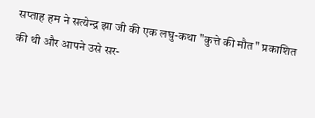सप्ताह हम ने सत्येन्द्र झा जी की एक लघु-कथा "कुत्ते की मौत" प्रकाशित की थी और आपने उसे सर-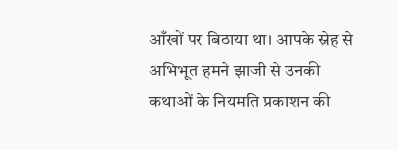आँखों पर बिठाया था। आपके स्नेह से अभिभूत हमने झाजी से उनकी कथाओं के नियमति प्रकाशन की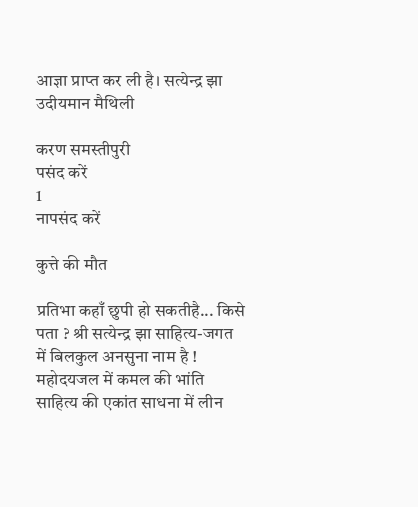आज्ञा प्राप्त कर ली है। सत्येन्द्र झा उदीयमान मैथिली

करण समस्तीपुरी
पसंद करें
1
नापसंद करें

कुत्ते की मौत

प्रतिभा कहाँ छुपी हो सकतीहै... किसे पता ? श्री सत्येन्द्र झा साहित्य-जगत में बिलकुल अनसुना नाम है ! महोदयजल में कमल की भांति साहित्य की एकांत साधना में लीन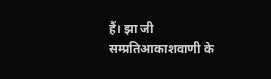हैं। झा जी सम्प्रतिआकाशवाणी के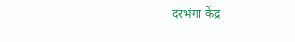दरभंगा केंद्र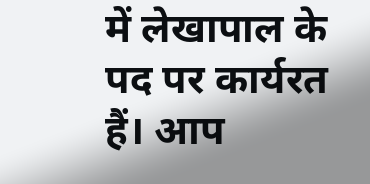में लेखापाल के पद पर कार्यरत हैं। आप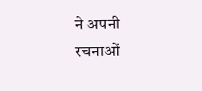ने अपनी रचनाओं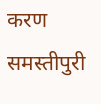करण समस्तीपुरी